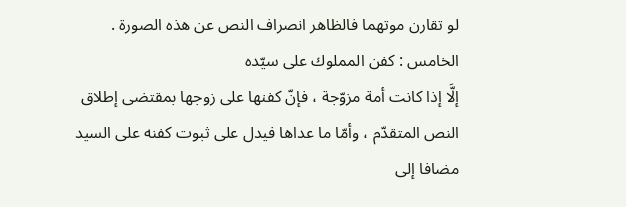لو تقارن موتهما فالظاهر انصراف النص عن هذه الصورة .
الخامس : كفن المملوك على سيّده
إلَّا إذا كانت أمة مزوّجة ، فإنّ كفنها على زوجها بمقتضى إطلاق النص المتقدّم ، وأمّا ما عداها فيدل على ثبوت كفنه على السيد مضافا إلى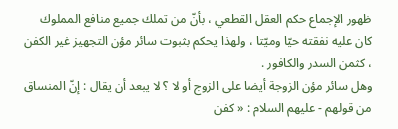ظهور الإجماع حكم العقل القطعي ، بأنّ من تملك جميع منافع المملوك كان عليه نفقته حيّا وميّتا ، ولهذا يحكم بثبوت سائر مؤن التجهيز غير الكفن ، كثمن السدر والكافور .
وهل سائر مؤن الزوجة أيضا على الزوج أو لا ؟ لا يبعد أن يقال : إنّ المنساق من قولهم - عليهم السلام : « كفن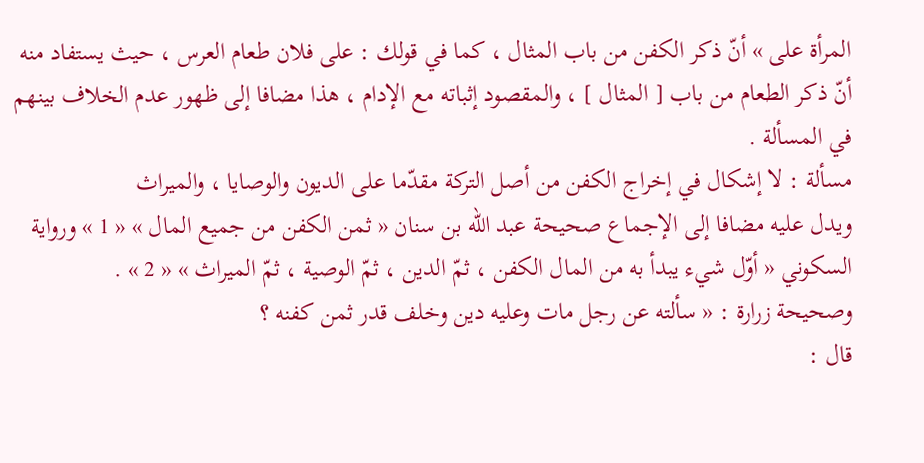المرأة على » أنّ ذكر الكفن من باب المثال ، كما في قولك : على فلان طعام العرس ، حيث يستفاد منه أنّ ذكر الطعام من باب [ المثال ] ، والمقصود إثباته مع الإدام ، هذا مضافا إلى ظهور عدم الخلاف بينهم في المسألة .
مسألة : لا إشكال في إخراج الكفن من أصل التركة مقدّما على الديون والوصايا ، والميراث
ويدل عليه مضافا إلى الإجماع صحيحة عبد الله بن سنان « ثمن الكفن من جميع المال » « 1 » ورواية السكوني « أوّل شيء يبدأ به من المال الكفن ، ثمّ الدين ، ثمّ الوصية ، ثمّ الميراث » « 2 » .
وصحيحة زرارة : « سألته عن رجل مات وعليه دين وخلف قدر ثمن كفنه ؟
قال :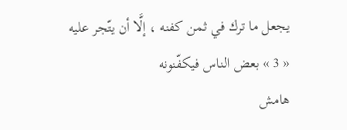يجعل ما ترك في ثمن كفنه ، إلَّا أن يتّجر عليه « 3 » بعض الناس فيكفّنونه
هامش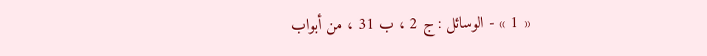« 1 » - الوسائل : ج 2 ، ب 31 ، من أبواب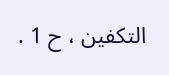التكفين ، ح 1 .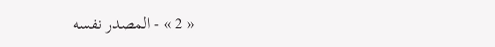« 2 » - المصدر نفسه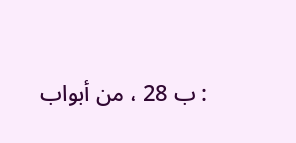: ب 28 ، من أبواب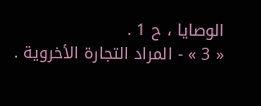الوصايا ، ح 1 .
« 3 » - المراد التجارة الأخروية .